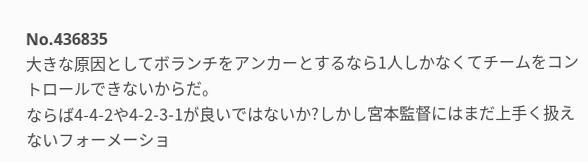No.436835
大きな原因としてボランチをアンカーとするなら1人しかなくてチームをコントロールできないからだ。
ならば4-4-2や4-2-3-1が良いではないか?しかし宮本監督にはまだ上手く扱えないフォーメーショ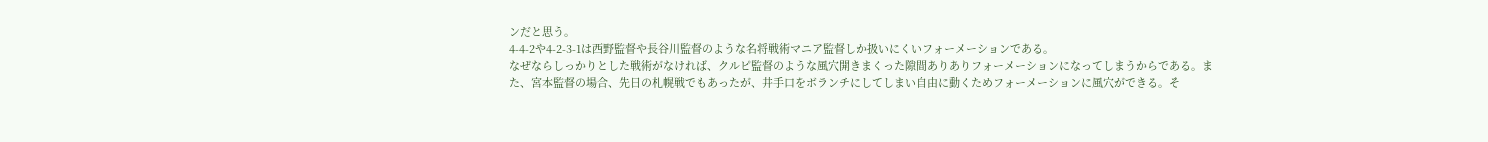ンだと思う。
4-4-2や4-2-3-1は西野監督や長谷川監督のような名将戦術マニア監督しか扱いにくいフォーメーションである。
なぜならしっかりとした戦術がなければ、クルピ監督のような風穴開きまくった隙間ありありフォーメーションになってしまうからである。また、宮本監督の場合、先日の札幌戦でもあったが、井手口をボランチにしてしまい自由に動くためフォーメーションに風穴ができる。そ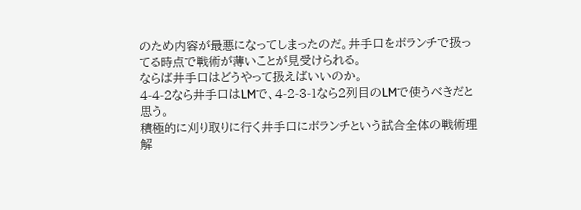のため内容が最悪になってしまったのだ。井手口をボランチで扱ってる時点で戦術が薄いことが見受けられる。
ならば井手口はどうやって扱えばいいのか。
4-4-2なら井手口はLMで、4-2-3-1なら2列目のLMで使うべきだと思う。
積極的に刈り取りに行く井手口にボランチという試合全体の戦術理解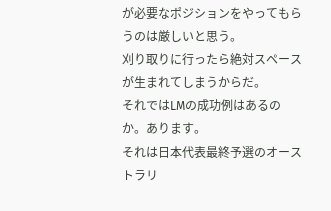が必要なポジションをやってもらうのは厳しいと思う。
刈り取りに行ったら絶対スペースが生まれてしまうからだ。
それではLMの成功例はあるのか。あります。
それは日本代表最終予選のオーストラリ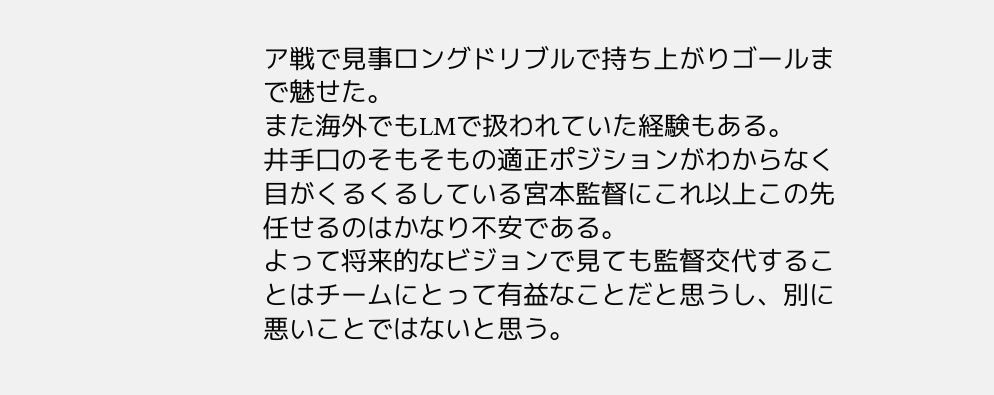ア戦で見事ロングドリブルで持ち上がりゴールまで魅せた。
また海外でもLMで扱われていた経験もある。
井手口のそもそもの適正ポジションがわからなく目がくるくるしている宮本監督にこれ以上この先任せるのはかなり不安である。
よって将来的なビジョンで見ても監督交代することはチームにとって有益なことだと思うし、別に悪いことではないと思う。